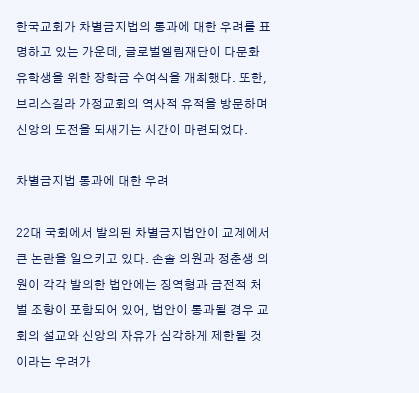한국교회가 차별금지법의 통과에 대한 우려를 표명하고 있는 가운데, 글로벌엘림재단이 다문화 유학생을 위한 장학금 수여식을 개최했다. 또한, 브리스길라 가정교회의 역사적 유적을 방문하며 신앙의 도전을 되새기는 시간이 마련되었다.

차별금지법 통과에 대한 우려

22대 국회에서 발의된 차별금지법안이 교계에서 큰 논란을 일으키고 있다. 손솔 의원과 정춘생 의원이 각각 발의한 법안에는 징역형과 금전적 처벌 조항이 포함되어 있어, 법안이 통과될 경우 교회의 설교와 신앙의 자유가 심각하게 제한될 것이라는 우려가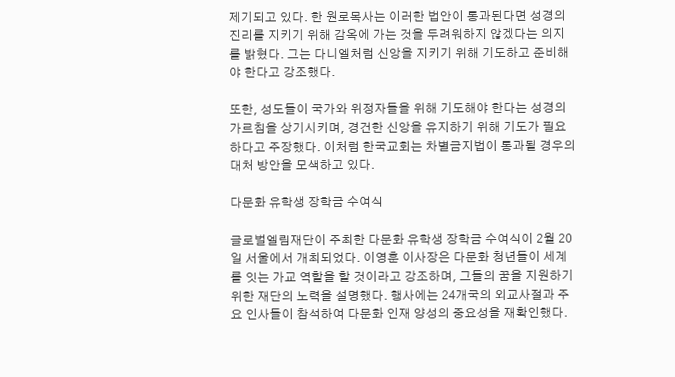제기되고 있다. 한 원로목사는 이러한 법안이 통과된다면 성경의 진리를 지키기 위해 감옥에 가는 것을 두려워하지 않겠다는 의지를 밝혔다. 그는 다니엘처럼 신앙을 지키기 위해 기도하고 준비해야 한다고 강조했다.

또한, 성도들이 국가와 위정자들을 위해 기도해야 한다는 성경의 가르침을 상기시키며, 경건한 신앙을 유지하기 위해 기도가 필요하다고 주장했다. 이처럼 한국교회는 차별금지법이 통과될 경우의 대처 방안을 모색하고 있다.

다문화 유학생 장학금 수여식

글로벌엘림재단이 주최한 다문화 유학생 장학금 수여식이 2월 20일 서울에서 개최되었다. 이영훈 이사장은 다문화 청년들이 세계를 잇는 가교 역할을 할 것이라고 강조하며, 그들의 꿈을 지원하기 위한 재단의 노력을 설명했다. 행사에는 24개국의 외교사절과 주요 인사들이 참석하여 다문화 인재 양성의 중요성을 재확인했다.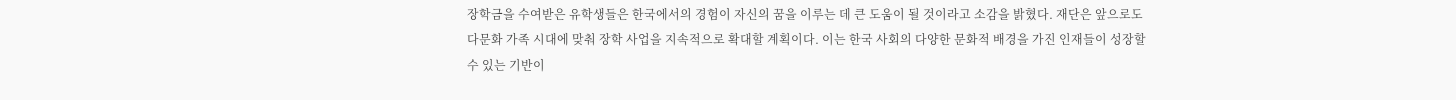장학금을 수여받은 유학생들은 한국에서의 경험이 자신의 꿈을 이루는 데 큰 도움이 될 것이라고 소감을 밝혔다. 재단은 앞으로도 다문화 가족 시대에 맞춰 장학 사업을 지속적으로 확대할 계획이다. 이는 한국 사회의 다양한 문화적 배경을 가진 인재들이 성장할 수 있는 기반이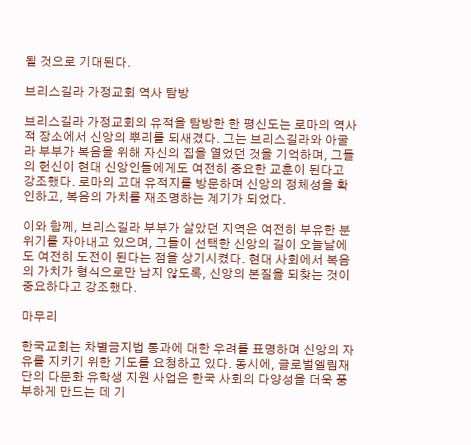될 것으로 기대된다.

브리스길라 가정교회 역사 탐방

브리스길라 가정교회의 유적을 탐방한 한 평신도는 로마의 역사적 장소에서 신앙의 뿌리를 되새겼다. 그는 브리스길라와 아굴라 부부가 복음을 위해 자신의 집을 열었던 것을 기억하며, 그들의 헌신이 현대 신앙인들에게도 여전히 중요한 교훈이 된다고 강조했다. 로마의 고대 유적지를 방문하며 신앙의 정체성을 확인하고, 복음의 가치를 재조명하는 계기가 되었다.

이와 함께, 브리스길라 부부가 살았던 지역은 여전히 부유한 분위기를 자아내고 있으며, 그들이 선택한 신앙의 길이 오늘날에도 여전히 도전이 된다는 점을 상기시켰다. 현대 사회에서 복음의 가치가 형식으로만 남지 않도록, 신앙의 본질을 되찾는 것이 중요하다고 강조했다.

마무리

한국교회는 차별금지법 통과에 대한 우려를 표명하며 신앙의 자유를 지키기 위한 기도를 요청하고 있다. 동시에, 글로벌엘림재단의 다문화 유학생 지원 사업은 한국 사회의 다양성을 더욱 풍부하게 만드는 데 기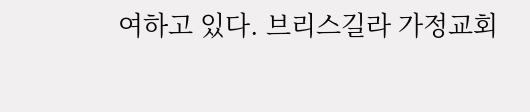여하고 있다. 브리스길라 가정교회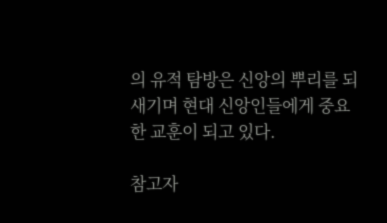의 유적 탐방은 신앙의 뿌리를 되새기며 현대 신앙인들에게 중요한 교훈이 되고 있다.

참고자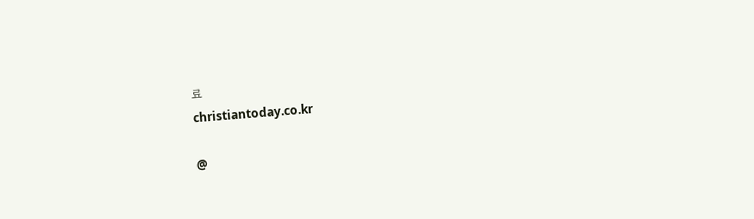료
christiantoday.co.kr

@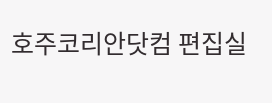호주코리안닷컴 편집실